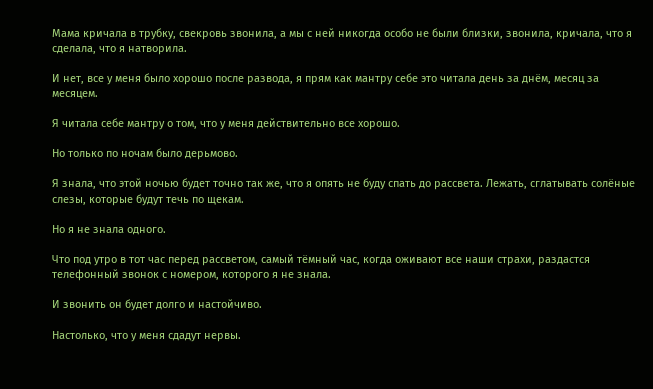Мама кричала в трубку, свекровь звонила, а мы с ней никогда особо не были близки, звонила, кричала, что я сделала, что я натворила.

И нет, все у меня было хорошо после развода, я прям как мантру себе это читала день за днём, месяц за месяцем.

Я читала себе мантру о том, что у меня действительно все хорошо.

Но только по ночам было дерьмово.

Я знала, что этой ночью будет точно так же, что я опять не буду спать до рассвета. Лежать, сглатывать солёные слезы, которые будут течь по щекам.

Но я не знала одного.

Что под утро в тот час перед рассветом, самый тёмный час, когда оживают все наши страхи, раздастся телефонный звонок с номером, которого я не знала.

И звонить он будет долго и настойчиво.

Настолько, что у меня сдадут нервы.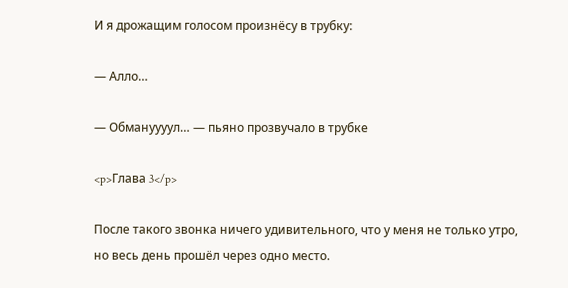И я дрожащим голосом произнёсу в трубку:

— Алло…

— Обмануууул… — пьяно прозвучало в трубке

<p>Глава 3</p>

После такого звонка ничего удивительного, что у меня не только утро, но весь день прошёл через одно место.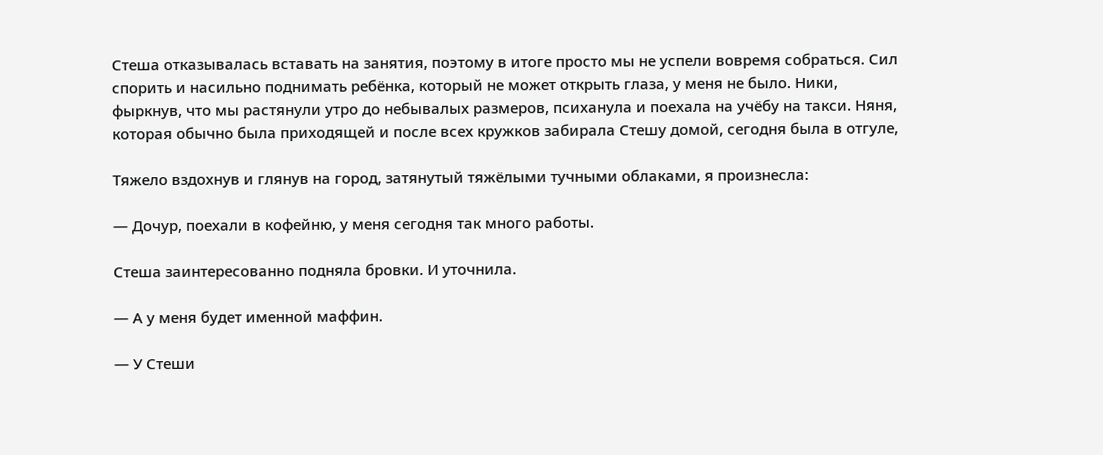Стеша отказывалась вставать на занятия, поэтому в итоге просто мы не успели вовремя собраться. Сил спорить и насильно поднимать ребёнка, который не может открыть глаза, у меня не было. Ники, фыркнув, что мы растянули утро до небывалых размеров, психанула и поехала на учёбу на такси. Няня, которая обычно была приходящей и после всех кружков забирала Стешу домой, сегодня была в отгуле,

Тяжело вздохнув и глянув на город, затянутый тяжёлыми тучными облаками, я произнесла:

— Дочур, поехали в кофейню, у меня сегодня так много работы.

Стеша заинтересованно подняла бровки. И уточнила.

— А у меня будет именной маффин.

— У Стеши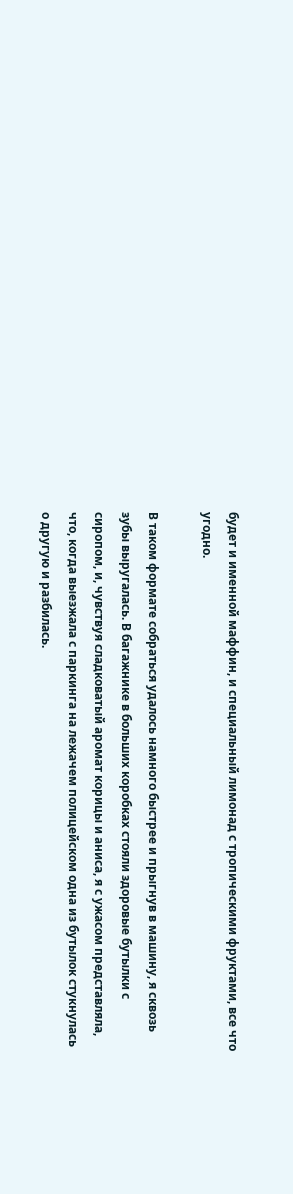будет и именной маффин, и специальный лимонад с тропическими фруктами, все что угодно.

В таком формате собраться удалось намного быстрее и прыгнув в машину, я сквозь зубы выругалась. В багажнике в больших коробках стояли здоровые бутылки с сиропом, и, чувствуя сладковатый аромат корицы и аниса, я с ужасом представляла, что, когда выезжала с паркинга на лежачем полицейском одна из бутылок стукнулась о другую и разбилась.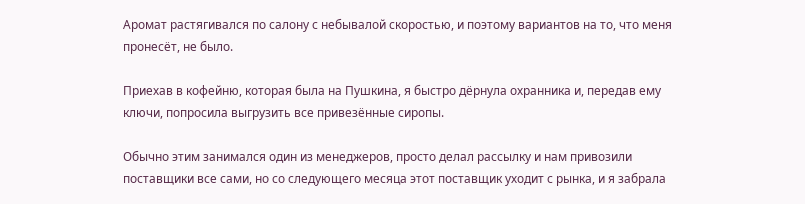Аромат растягивался по салону с небывалой скоростью, и поэтому вариантов на то, что меня пронесёт, не было.

Приехав в кофейню, которая была на Пушкина, я быстро дёрнула охранника и, передав ему ключи, попросила выгрузить все привезённые сиропы.

Обычно этим занимался один из менеджеров, просто делал рассылку и нам привозили поставщики все сами, но со следующего месяца этот поставщик уходит с рынка, и я забрала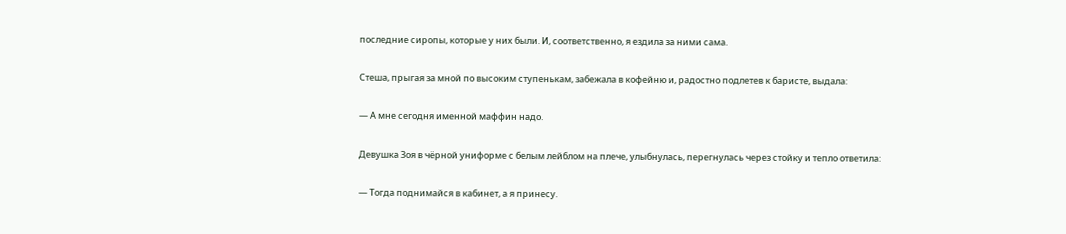последние сиропы, которые у них были. И, соответственно, я ездила за ними сама.

Стеша, прыгая за мной по высоким ступенькам, забежала в кофейню и, радостно подлетев к баристе, выдала:

— А мне сегодня именной маффин надо.

Девушка Зоя в чёрной униформе с белым лейблом на плече, улыбнулась, перегнулась через стойку и тепло ответила:

— Тогда поднимайся в кабинет, а я принесу.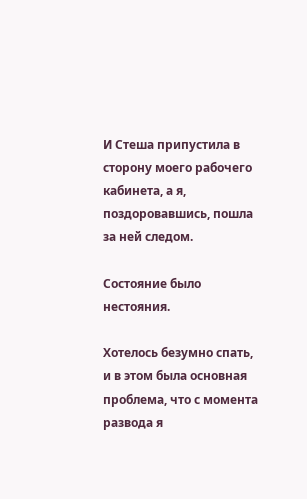И Стеша припустила в сторону моего рабочего кабинета, а я, поздоровавшись, пошла за ней следом.

Состояние было нестояния.

Хотелось безумно спать, и в этом была основная проблема, что с момента развода я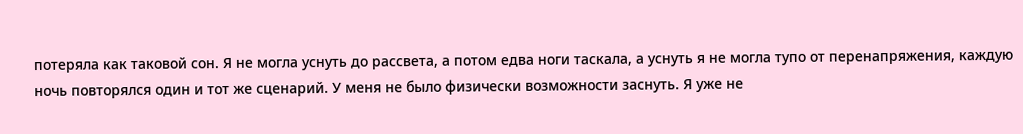потеряла как таковой сон. Я не могла уснуть до рассвета, а потом едва ноги таскала, а уснуть я не могла тупо от перенапряжения, каждую ночь повторялся один и тот же сценарий. У меня не было физически возможности заснуть. Я уже не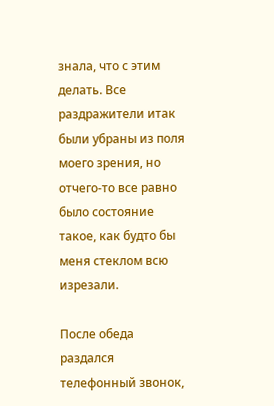знала, что с этим делать. Все раздражители итак были убраны из поля моего зрения, но отчего-то все равно было состояние такое, как будто бы меня стеклом всю изрезали.

После обеда раздался телефонный звонок,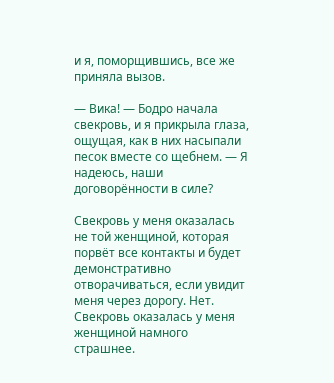и я, поморщившись, все же приняла вызов.

— Вика! — Бодро начала свекровь, и я прикрыла глаза, ощущая, как в них насыпали песок вместе со щебнем. — Я надеюсь, наши договорённости в силе?

Свекровь у меня оказалась не той женщиной, которая порвёт все контакты и будет демонстративно отворачиваться, если увидит меня через дорогу. Нет. Свекровь оказалась у меня женщиной намного страшнее.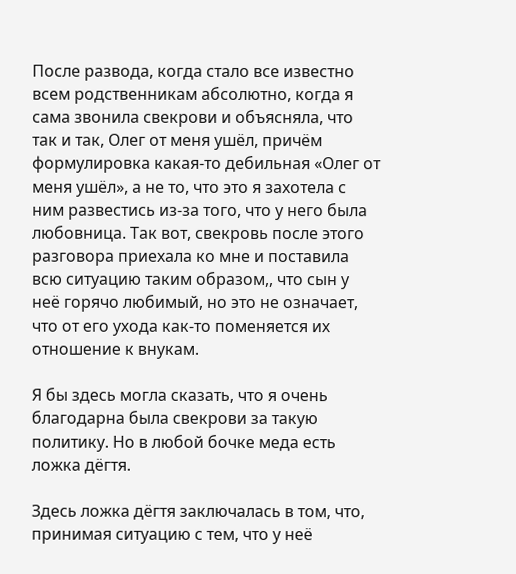После развода, когда стало все известно всем родственникам абсолютно, когда я сама звонила свекрови и объясняла, что так и так, Олег от меня ушёл, причём формулировка какая-то дебильная «Олег от меня ушёл», а не то, что это я захотела с ним развестись из-за того, что у него была любовница. Так вот, свекровь после этого разговора приехала ко мне и поставила всю ситуацию таким образом,, что сын у неё горячо любимый, но это не означает, что от его ухода как-то поменяется их отношение к внукам.

Я бы здесь могла сказать, что я очень благодарна была свекрови за такую политику. Но в любой бочке меда есть ложка дёгтя.

Здесь ложка дёгтя заключалась в том, что, принимая ситуацию с тем, что у неё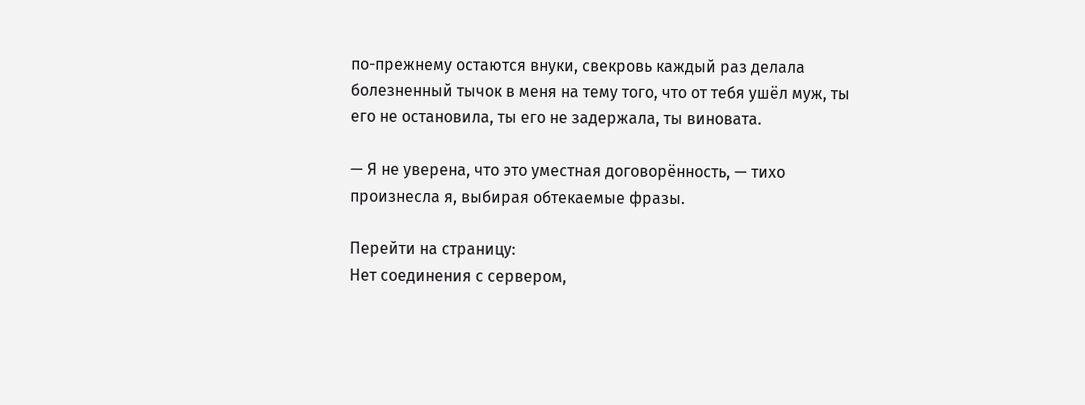по-прежнему остаются внуки, свекровь каждый раз делала болезненный тычок в меня на тему того, что от тебя ушёл муж, ты его не остановила, ты его не задержала, ты виновата.

— Я не уверена, что это уместная договорённость, — тихо произнесла я, выбирая обтекаемые фразы.

Перейти на страницу:
Нет соединения с сервером,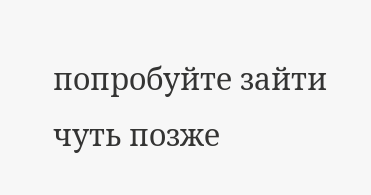попробуйте зайти чуть позже